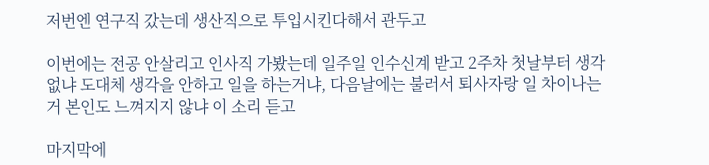저번엔 연구직 갔는데 생산직으로 투입시킨다해서 관두고

이번에는 전공 안살리고 인사직 가봤는데 일주일 인수신계 받고 2주차 첫날부터 생각없냐 도대체 생각을 안하고 일을 하는거냐, 다음날에는 불러서 퇴사자랑 일 차이나는거 본인도 느껴지지 않냐 이 소리 듣고

마지막에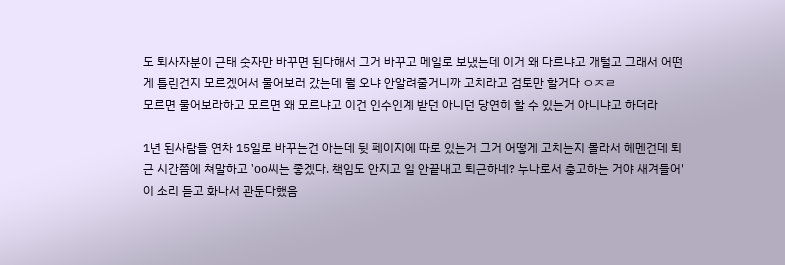도 퇴사자분이 근태 숫자만 바꾸면 된다해서 그거 바꾸고 메일로 보냈는데 이거 왜 다르냐고 개털고 그래서 어떤게 틀린건지 모르겠어서 물어보러 갔는데 뭘 오냐 안알려줄거니까 고치라고 검토만 할거다 ㅇㅈㄹ
모르면 물어보라하고 모르면 왜 모르냐고 이건 인수인계 받던 아니던 당연히 할 수 있는거 아니냐고 하더라

1년 된사람들 연차 15일로 바꾸는건 아는데 뒷 페이지에 따로 있는거 그거 어떻게 고치는지 몰라서 헤멘건데 퇴근 시간쯤에 쳐말하고 'oo씨는 좋겠다. 책임도 안지고 일 안끝내고 퇴근하네? 누나로서 충고하는 거야 새겨들어' 이 소리 듣고 화나서 관둔다했음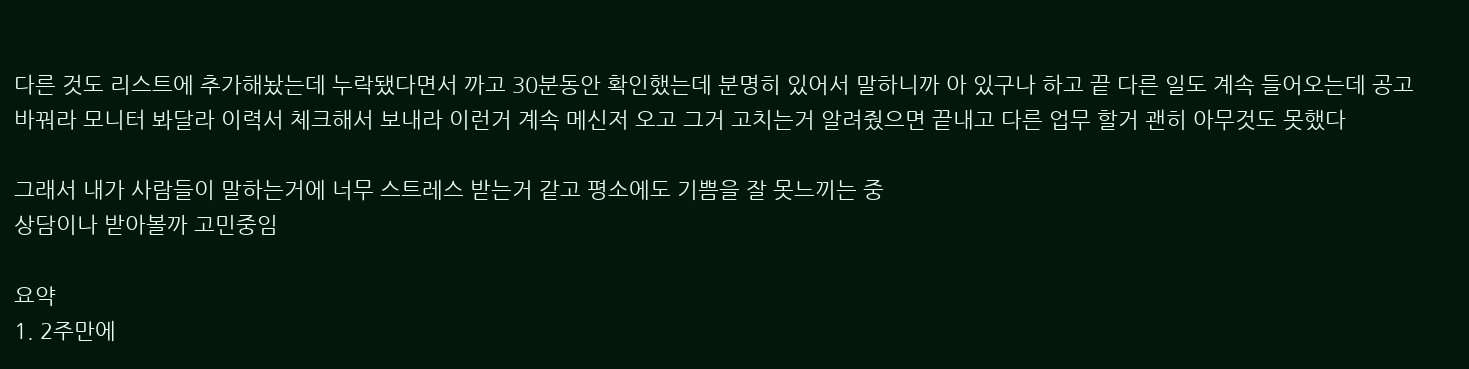다른 것도 리스트에 추가해놨는데 누락됐다면서 까고 30분동안 확인했는데 분명히 있어서 말하니까 아 있구나 하고 끝 다른 일도 계속 들어오는데 공고 바꿔라 모니터 봐달라 이력서 체크해서 보내라 이런거 계속 메신저 오고 그거 고치는거 알려줬으면 끝내고 다른 업무 할거 괜히 아무것도 못했다

그래서 내가 사람들이 말하는거에 너무 스트레스 받는거 같고 평소에도 기쁨을 잘 못느끼는 중
상담이나 받아볼까 고민중임

요약
1. 2주만에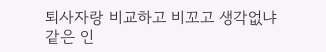퇴사자랑 비교하고 비꼬고 생각없냐 같은 인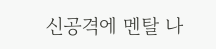신공격에 멘탈 나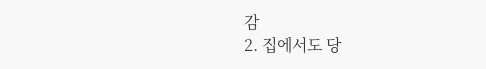감
2. 집에서도 당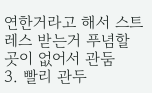연한거라고 해서 스트레스 받는거 푸념할 곳이 없어서 관둠
3. 빨리 관두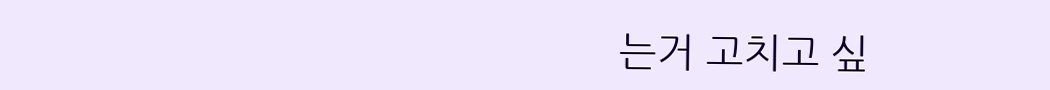는거 고치고 싶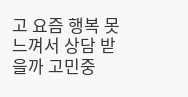고 요즘 행복 못느껴서 상담 받을까 고민중